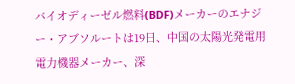バイオディーゼル燃料(BDF)メーカーのエナジー・アブソルートは19日、中国の太陽光発電用電力機器メーカー、深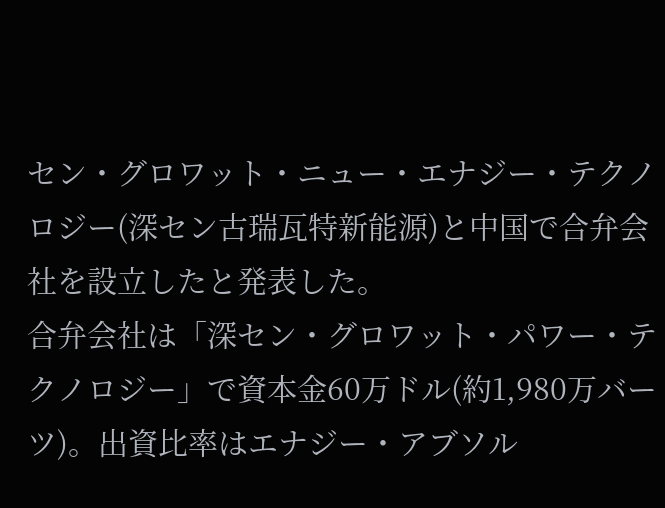セン・グロワット・ニュー・エナジー・テクノロジー(深セン古瑞瓦特新能源)と中国で合弁会社を設立したと発表した。
合弁会社は「深セン・グロワット・パワー・テクノロジー」で資本金60万ドル(約1,980万バーツ)。出資比率はエナジー・アブソル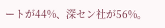ートが44%、深セン社が56%。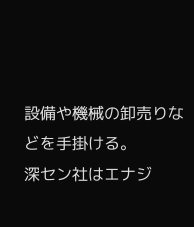設備や機械の卸売りなどを手掛ける。
深セン社はエナジ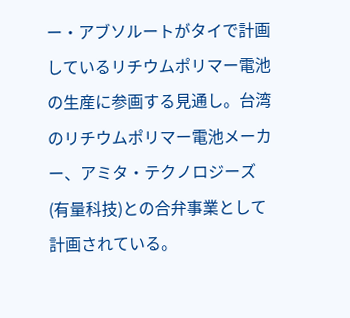ー・アブソルートがタイで計画しているリチウムポリマー電池の生産に参画する見通し。台湾のリチウムポリマー電池メーカー、アミタ・テクノロジーズ(有量科技)との合弁事業として計画されている。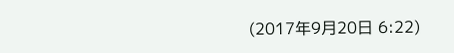(2017年9月20日 6:22)